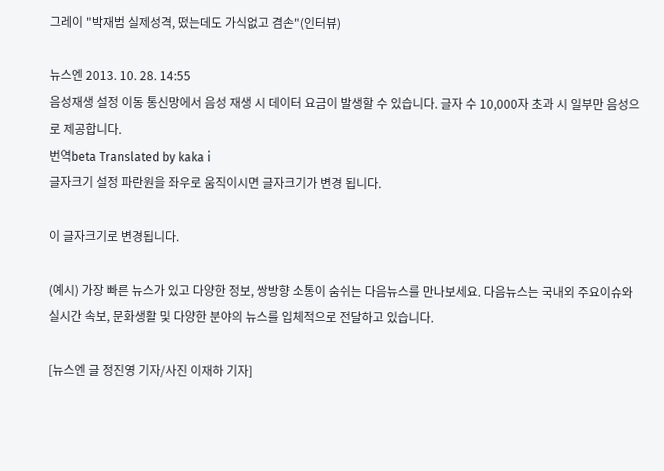그레이 "박재범 실제성격, 떴는데도 가식없고 겸손"(인터뷰)

뉴스엔 2013. 10. 28. 14:55
음성재생 설정 이동 통신망에서 음성 재생 시 데이터 요금이 발생할 수 있습니다. 글자 수 10,000자 초과 시 일부만 음성으로 제공합니다.
번역beta Translated by kaka i
글자크기 설정 파란원을 좌우로 움직이시면 글자크기가 변경 됩니다.

이 글자크기로 변경됩니다.

(예시) 가장 빠른 뉴스가 있고 다양한 정보, 쌍방향 소통이 숨쉬는 다음뉴스를 만나보세요. 다음뉴스는 국내외 주요이슈와 실시간 속보, 문화생활 및 다양한 분야의 뉴스를 입체적으로 전달하고 있습니다.

[뉴스엔 글 정진영 기자/사진 이재하 기자]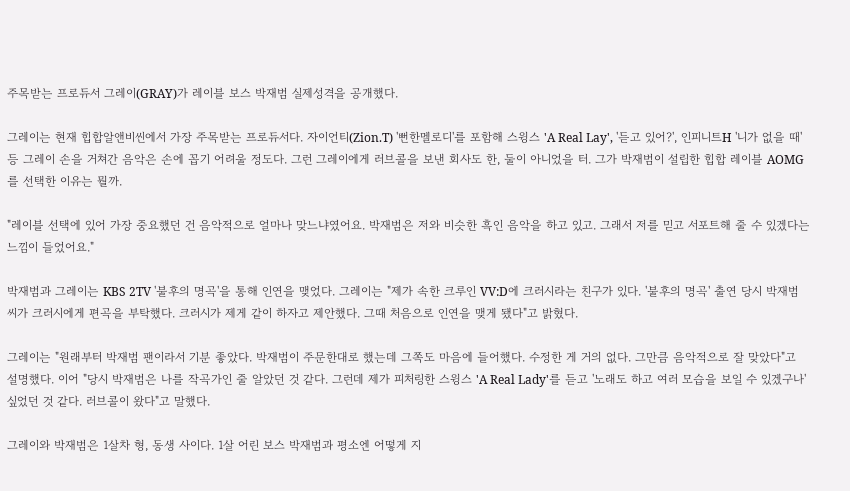주목받는 프로듀서 그레이(GRAY)가 레이블 보스 박재범 실제성격을 공개했다.

그레이는 현재 힙합알앤비씬에서 가장 주목받는 프로듀서다. 자이언티(Zion.T) '뻔한멜로디'를 포함해 스윙스 'A Real Lay', '듣고 있어?', 인피니트H '니가 없을 때' 등 그레이 손을 거쳐간 음악은 손에 꼽기 어려울 정도다. 그런 그레이에게 러브콜을 보낸 회사도 한, 둘이 아니었을 터. 그가 박재범이 설립한 힙합 레이블 AOMG를 선택한 이유는 뭘까.

"레이블 선택에 있어 가장 중요했던 건 음악적으로 얼마나 맞느냐였어요. 박재범은 저와 비슷한 흑인 음악을 하고 있고. 그래서 저를 믿고 서포트해 줄 수 있겠다는 느낌이 들었어요."

박재범과 그레이는 KBS 2TV '불후의 명곡'을 통해 인연을 맺었다. 그레이는 "제가 속한 크루인 VV:D에 크러시라는 친구가 있다. '불후의 명곡' 출연 당시 박재범씨가 크러시에게 편곡을 부탁했다. 크러시가 제게 같이 하자고 제안했다. 그때 처음으로 인연을 맺게 됐다"고 밝혔다.

그레이는 "원래부터 박재범 팬이라서 기분 좋았다. 박재범이 주문한대로 했는데 그쪽도 마음에 들어했다. 수정한 게 거의 없다. 그만큼 음악적으로 잘 맞았다"고 설명했다. 이어 "당시 박재범은 나를 작곡가인 줄 알았던 것 같다. 그런데 제가 피처링한 스윙스 'A Real Lady'를 듣고 '노래도 하고 여러 모습을 보일 수 있겠구나' 싶었던 것 같다. 러브콜이 왔다"고 말했다.

그레이와 박재범은 1살차 형, 동생 사이다. 1살 어린 보스 박재범과 평소엔 어떻게 지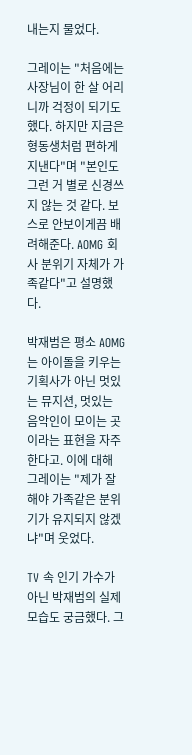내는지 물었다.

그레이는 "처음에는 사장님이 한 살 어리니까 걱정이 되기도 했다. 하지만 지금은 형동생처럼 편하게 지낸다"며 "본인도 그런 거 별로 신경쓰지 않는 것 같다. 보스로 안보이게끔 배려해준다. AOMG 회사 분위기 자체가 가족같다"고 설명했다.

박재범은 평소 AOMG는 아이돌을 키우는 기획사가 아닌 멋있는 뮤지션, 멋있는 음악인이 모이는 곳이라는 표현을 자주 한다고. 이에 대해 그레이는 "제가 잘해야 가족같은 분위기가 유지되지 않겠냐"며 웃었다.

TV 속 인기 가수가 아닌 박재범의 실제 모습도 궁금했다. 그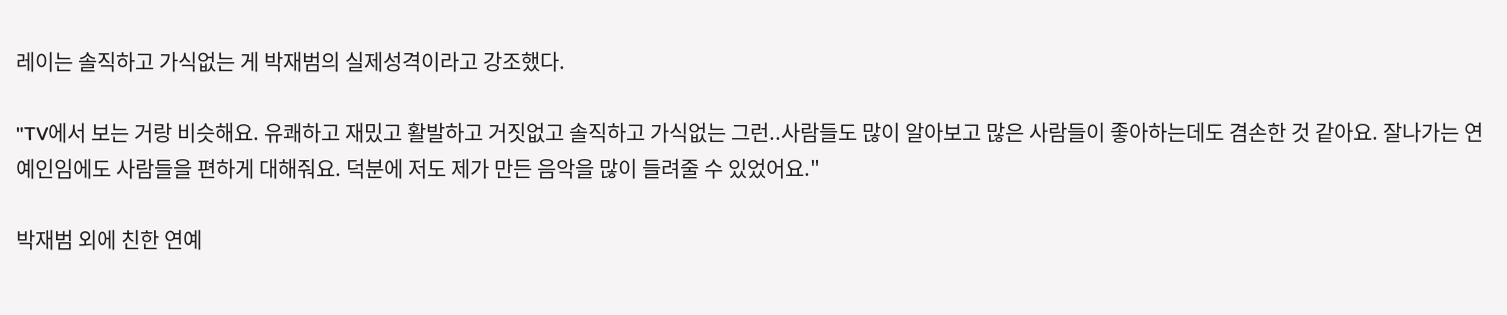레이는 솔직하고 가식없는 게 박재범의 실제성격이라고 강조했다.

"TV에서 보는 거랑 비슷해요. 유쾌하고 재밌고 활발하고 거짓없고 솔직하고 가식없는 그런..사람들도 많이 알아보고 많은 사람들이 좋아하는데도 겸손한 것 같아요. 잘나가는 연예인임에도 사람들을 편하게 대해줘요. 덕분에 저도 제가 만든 음악을 많이 들려줄 수 있었어요."

박재범 외에 친한 연예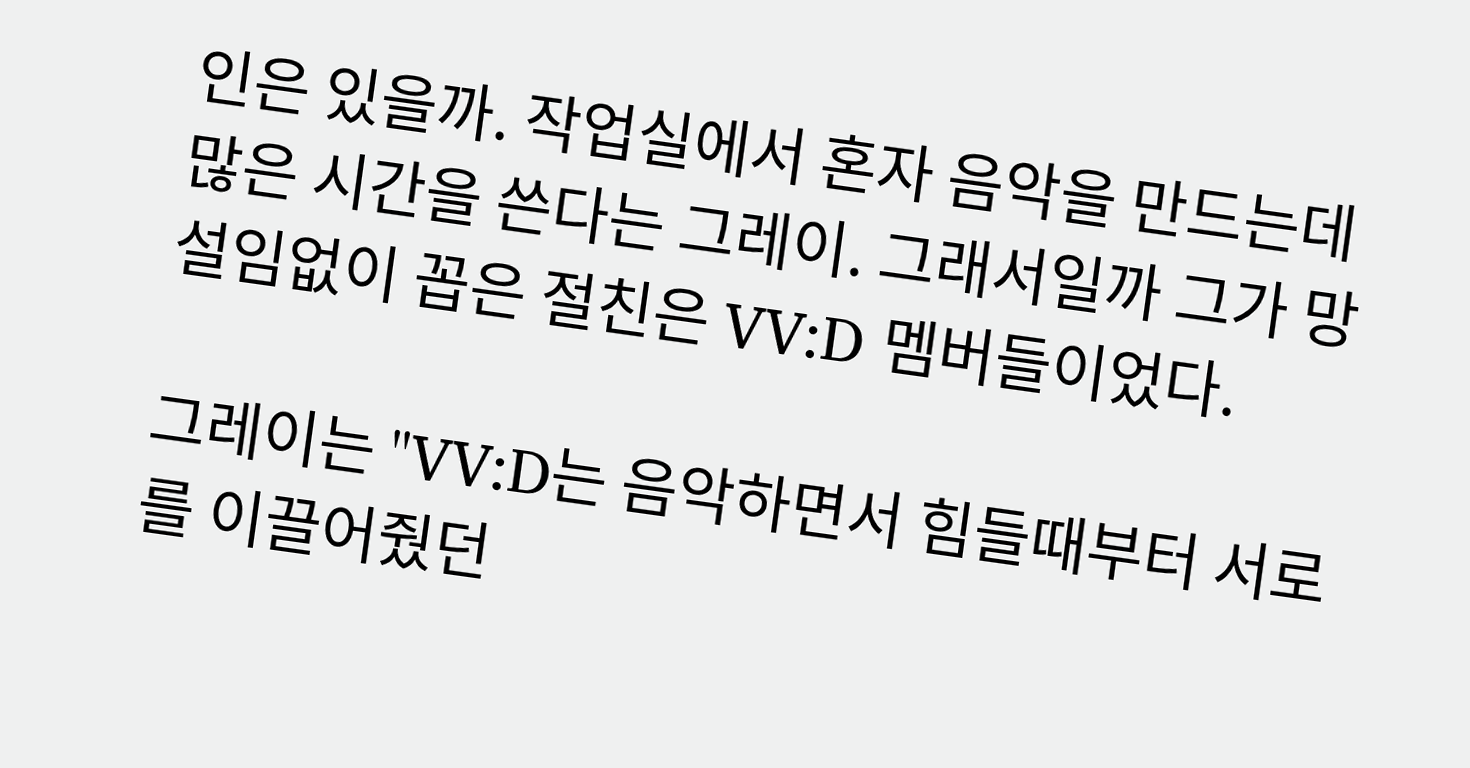인은 있을까. 작업실에서 혼자 음악을 만드는데 많은 시간을 쓴다는 그레이. 그래서일까 그가 망설임없이 꼽은 절친은 VV:D 멤버들이었다.

그레이는 "VV:D는 음악하면서 힘들때부터 서로를 이끌어줬던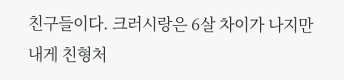친구들이다. 크러시랑은 6살 차이가 나지만 내게 친형처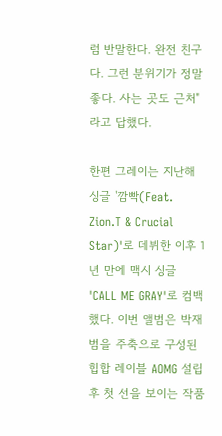럼 반말한다. 완전 친구다. 그런 분위기가 정말 좋다. 사는 곳도 근처"라고 답했다.

한편 그레이는 지난해 싱글 '깜빡(Feat. Zion.T & Crucial Star)'로 데뷔한 이후 1년 만에 맥시 싱글 'CALL ME GRAY'로 컴백했다. 이번 앨범은 박재범을 주축으로 구성된 힙합 레이블 AOMG 설립 후 첫 선을 보이는 작품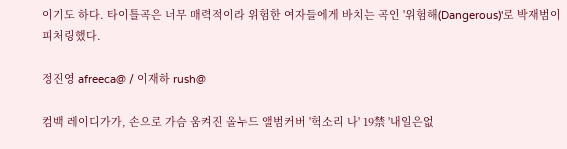이기도 하다. 타이틀곡은 너무 매력적이라 위험한 여자들에게 바치는 곡인 '위험해(Dangerous)'로 박재범이 피처링했다.

정진영 afreeca@ / 이재하 rush@

컴백 레이디가가, 손으로 가슴 움켜진 올누드 앨범커버 '헉소리 나' 19禁 '내일은없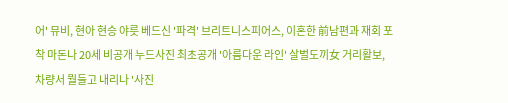어' 뮤비, 현아 현승 야릇 베드신 '파격' 브리트니스피어스, 이혼한 前남편과 재회 포착 마돈나 20세 비공개 누드사진 최초공개 '아름다운 라인' 살벌도끼女 거리활보, 차량서 뭘들고 내리나 '사진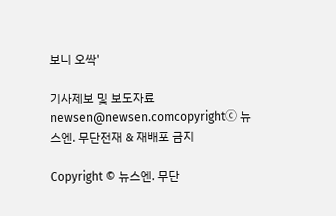보니 오싹'

기사제보 및 보도자료 newsen@newsen.comcopyrightⓒ 뉴스엔. 무단전재 & 재배포 금지

Copyright © 뉴스엔. 무단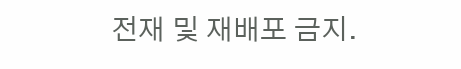전재 및 재배포 금지.